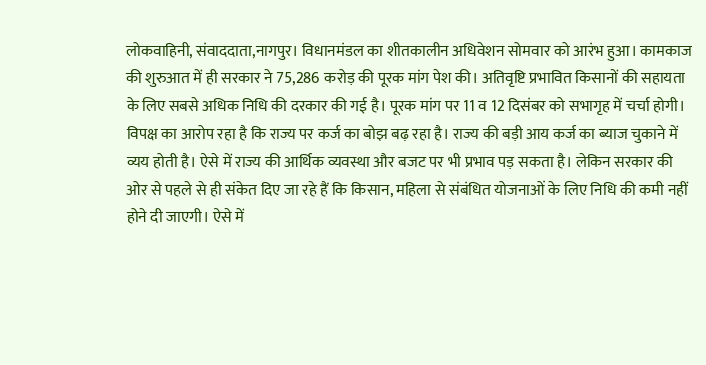लोकवाहिनी, संवाददाता,नागपुर। विधानमंडल का शीतकालीन अधिवेशन सोमवार को आरंभ हुआ। कामकाज की शुरुआत में ही सरकार ने 75,286 करोड़ की पूरक मांग पेश की। अतिवृष्टि प्रभावित किसानों की सहायता के लिए सबसे अधिक निधि की दरकार की गई है। पूरक मांग पर 11 व 12 दिसंबर को सभागृह में चर्चा होगी।
विपक्ष का आरोप रहा है कि राज्य पर कर्ज का बोझ बढ़ रहा है। राज्य की बड़ी आय कर्ज का ब्याज चुकाने में व्यय होती है। ऐसे में राज्य की आर्थिक व्यवस्था और बजट पर भी प्रभाव पड़ सकता है। लेकिन सरकार की ओर से पहले से ही संकेत दिए जा रहे हैं कि किसान, महिला से संबंधित योजनाओं के लिए निधि की कमी नहीं होने दी जाएगी। ऐसे में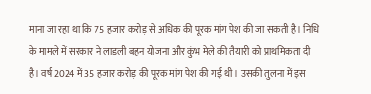माना जा रहा था कि 75 हजार करोड़ से अधिक की पूरक मांग पेश की जा सकती है। निधि के मामले में सरकार ने लाडली बहन योजना और कुंभ मेले की तैयारी को प्राथमिकता दी है। वर्ष 2024 में 35 हजार करोड़ की पूरक मांग पेश की गई थी। उसकी तुलना में इस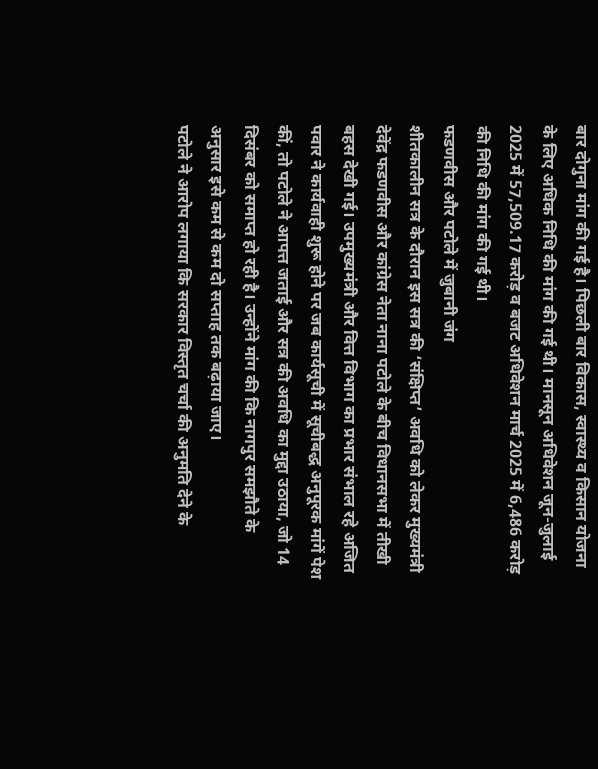बार दोगुना मांग की गई है। पिछली बार विकास, स्वास्थ्य व किसान योजना के लिए अधिक निधि की मांग की गई थी। मानसून अधिवेशन जून-जुलाई 2025 में 57,509.17 करोड़ व बजट अधिवेशन मार्च 2025 में 6,486 करोड़ की निधि की मांग की गई थी।
फडणवीस और पटोले में जुबानी जंग
शीतकालीन सत्र के दौरान इस सत्र की ‘संक्षिप्त’ अवधि को लेकर मुख्यमंत्री देवेंद्र फडणवीस और कांग्रेस नेता नाना पटोले के बीच विधानसभा में तीखी बहस देखी गई। उपमुख्यमंत्री और वित्त विभाग का प्रभार संभाल रहे अजित पवार ने कार्यवाही शुरू होने पर जब कार्यसूची में सूचीबद्ध अनुपूरक मांगें पेश कीं, तो पटोले ने आपत्त जताई और सत्र की अवधि का मुद्दा उठाया, जो 14 दिसंबर को समाप्त हो रही है। उन्होंने मांग की कि नागपुर समझौते के अनुसार इसे कम से कम दो सप्ताह तक बढ़ाया जाए।
पटोले ने आरोप लगाया कि सरकार विस्तृत चर्चा की अनुमति देने के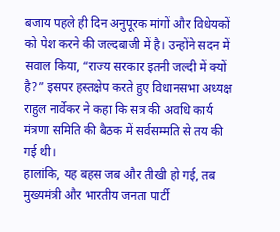बजाय पहले ही दिन अनुपूरक मांगों और विधेयकों को पेश करने की जल्दबाजी में है। उन्होंने सदन में सवाल किया, “राज्य सरकार इतनी जल्दी में क्यों है?” इसपर हस्तक्षेप करते हुए विधानसभा अध्यक्ष राहुल नार्वेकर ने कहा कि सत्र की अवधि कार्य मंत्रणा समिति की बैठक में सर्वसम्मति से तय की गई थी।
हालांकि, यह बहस जब और तीखी हो गई, तब मुख्यमंत्री और भारतीय जनता पार्टी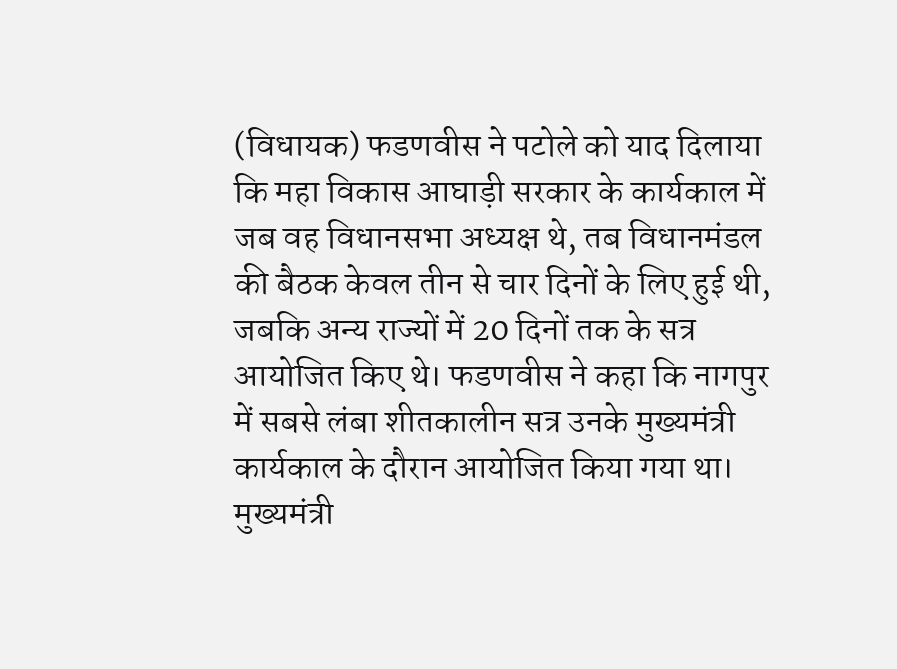(विधायक) फडणवीस ने पटोले को याद दिलाया कि महा विकास आघाड़ी सरकार के कार्यकाल में जब वह विधानसभा अध्यक्ष थे, तब विधानमंडल की बैठक केवल तीन से चार दिनों के लिए हुई थी, जबकि अन्य राज्यों में 20 दिनों तक के सत्र आयोजित किए थे। फडणवीस ने कहा कि नागपुर में सबसे लंबा शीतकालीन सत्र उनके मुख्यमंत्री कार्यकाल के दौरान आयोजित किया गया था। मुख्यमंत्री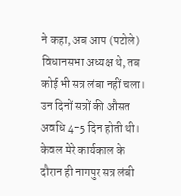ने कहा, अब आप (पटोले) विधानसभा अध्यक्ष थे, तब कोई भी सत्र लंबा नहीं चला। उन दिनों सत्रों की औसत अवधि 4-5 दिन होती थी। केवल मेरे कार्यकाल के दौरान ही नागपुर सत्र लंबी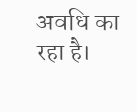अवधि का रहा है।